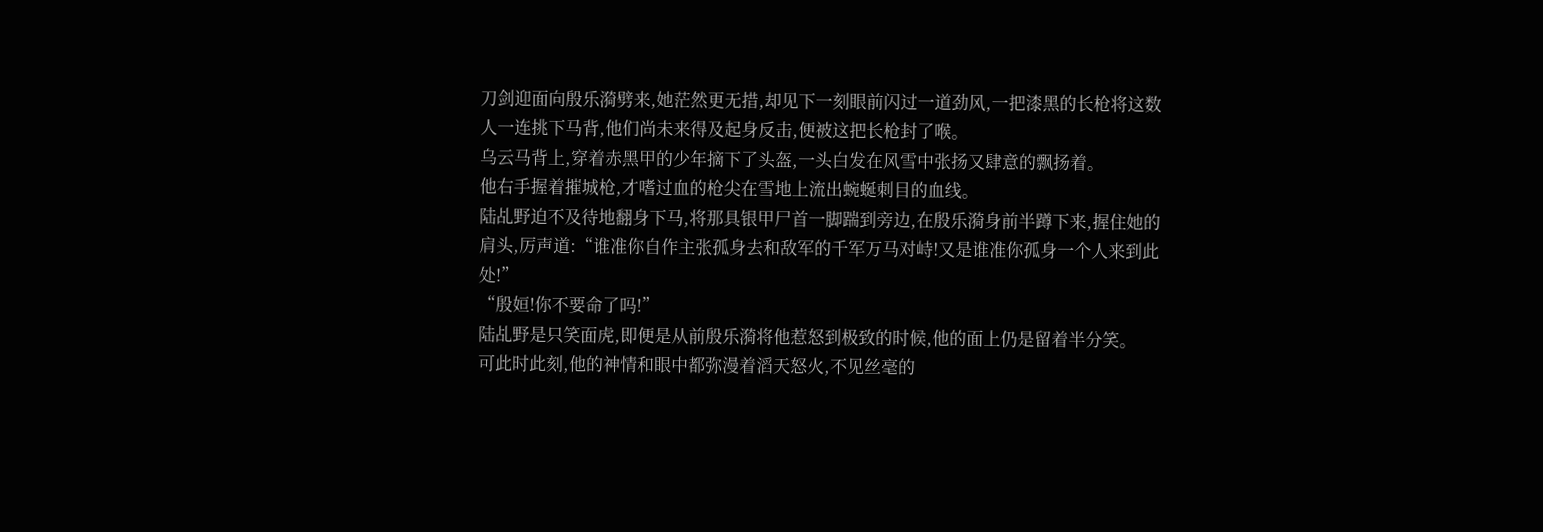刀剑迎面向殷乐漪劈来,她茫然更无措,却见下一刻眼前闪过一道劲风,一把漆黑的长枪将这数人一连挑下马背,他们尚未来得及起身反击,便被这把长枪封了喉。
乌云马背上,穿着赤黑甲的少年摘下了头盔,一头白发在风雪中张扬又肆意的飘扬着。
他右手握着摧城枪,才嗜过血的枪尖在雪地上流出蜿蜒刺目的血线。
陆乩野迫不及待地翻身下马,将那具银甲尸首一脚踹到旁边,在殷乐漪身前半蹲下来,握住她的肩头,厉声道:“谁准你自作主张孤身去和敌军的千军万马对峙!又是谁准你孤身一个人来到此处!”
“殷姮!你不要命了吗!”
陆乩野是只笑面虎,即便是从前殷乐漪将他惹怒到极致的时候,他的面上仍是留着半分笑。
可此时此刻,他的神情和眼中都弥漫着滔天怒火,不见丝毫的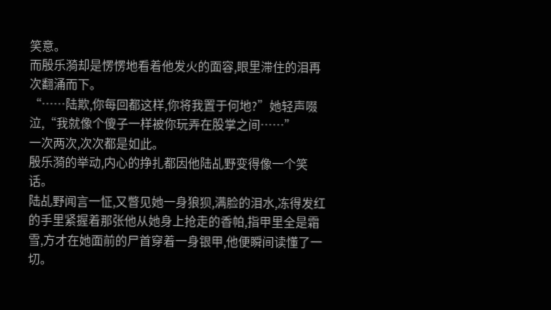笑意。
而殷乐漪却是愣愣地看着他发火的面容,眼里滞住的泪再次翻涌而下。
“……陆欺,你每回都这样,你将我置于何地?”她轻声啜泣,“我就像个傻子一样被你玩弄在股掌之间……”
一次两次,次次都是如此。
殷乐漪的举动,内心的挣扎都因他陆乩野变得像一个笑话。
陆乩野闻言一怔,又瞥见她一身狼狈,满脸的泪水,冻得发红的手里紧握着那张他从她身上抢走的香帕,指甲里全是霜雪,方才在她面前的尸首穿着一身银甲,他便瞬间读懂了一切。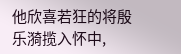他欣喜若狂的将殷乐漪揽入怀中,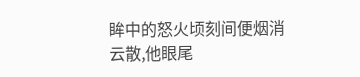眸中的怒火顷刻间便烟消云散,他眼尾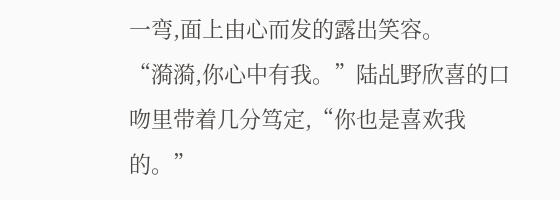一弯,面上由心而发的露出笑容。
“漪漪,你心中有我。”陆乩野欣喜的口吻里带着几分笃定,“你也是喜欢我的。”